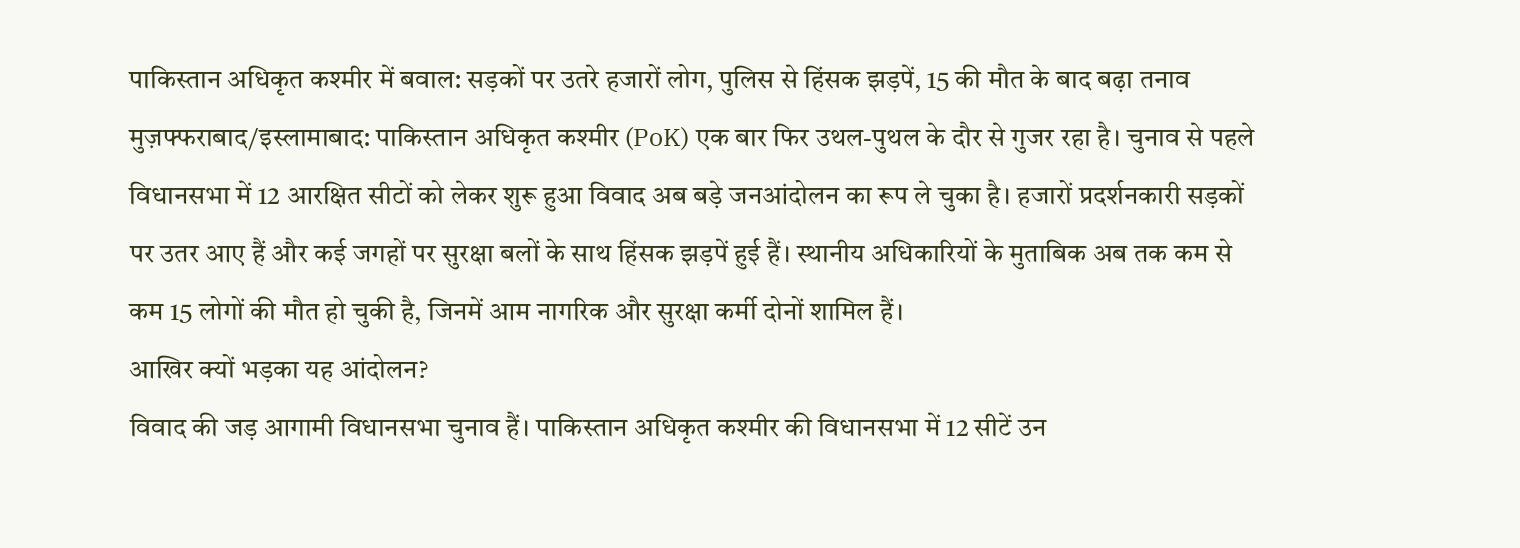पाकिस्तान अधिकृत कश्मीर में बवाल: सड़कों पर उतरे हजारों लोग, पुलिस से हिंसक झड़पें, 15 की मौत के बाद बढ़ा तनाव
मुज़फ्फराबाद/इस्लामाबाद: पाकिस्तान अधिकृत कश्मीर (PoK) एक बार फिर उथल-पुथल के दौर से गुजर रहा है। चुनाव से पहले विधानसभा में 12 आरक्षित सीटों को लेकर शुरू हुआ विवाद अब बड़े जनआंदोलन का रूप ले चुका है। हजारों प्रदर्शनकारी सड़कों पर उतर आए हैं और कई जगहों पर सुरक्षा बलों के साथ हिंसक झड़पें हुई हैं। स्थानीय अधिकारियों के मुताबिक अब तक कम से कम 15 लोगों की मौत हो चुकी है, जिनमें आम नागरिक और सुरक्षा कर्मी दोनों शामिल हैं।
आखिर क्यों भड़का यह आंदोलन?
विवाद की जड़ आगामी विधानसभा चुनाव हैं। पाकिस्तान अधिकृत कश्मीर की विधानसभा में 12 सीटें उन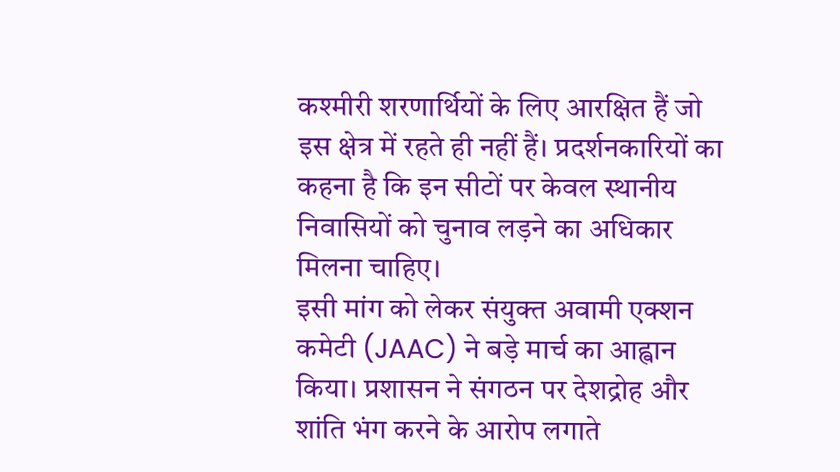कश्मीरी शरणार्थियों के लिए आरक्षित हैं जो इस क्षेत्र में रहते ही नहीं हैं। प्रदर्शनकारियों का कहना है कि इन सीटों पर केवल स्थानीय निवासियों को चुनाव लड़ने का अधिकार मिलना चाहिए।
इसी मांग को लेकर संयुक्त अवामी एक्शन कमेटी (JAAC) ने बड़े मार्च का आह्वान किया। प्रशासन ने संगठन पर देशद्रोह और शांति भंग करने के आरोप लगाते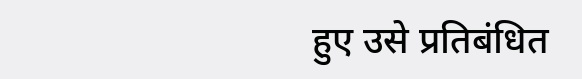हुए उसे प्रतिबंधित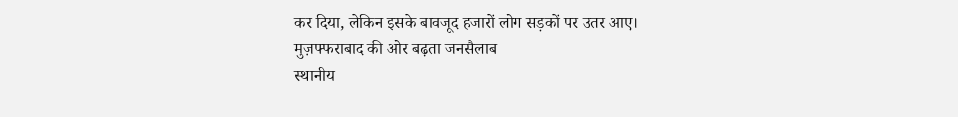कर दिया, लेकिन इसके बावजूद हजारों लोग सड़कों पर उतर आए।
मुज़फ्फराबाद की ओर बढ़ता जनसैलाब
स्थानीय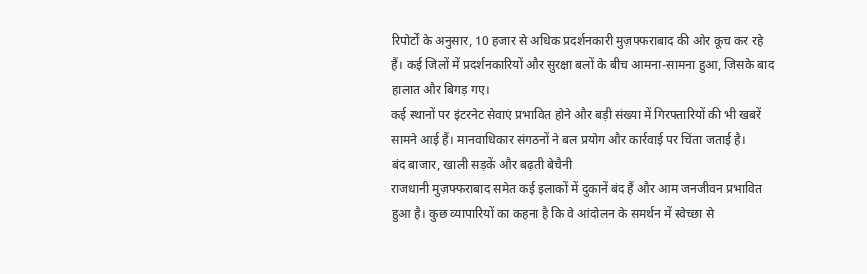रिपोर्टों के अनुसार, 10 हजार से अधिक प्रदर्शनकारी मुज़फ्फराबाद की ओर कूच कर रहे हैं। कई जिलों में प्रदर्शनकारियों और सुरक्षा बलों के बीच आमना-सामना हुआ, जिसके बाद हालात और बिगड़ गए।
कई स्थानों पर इंटरनेट सेवाएं प्रभावित होने और बड़ी संख्या में गिरफ्तारियों की भी खबरें सामने आई हैं। मानवाधिकार संगठनों ने बल प्रयोग और कार्रवाई पर चिंता जताई है।
बंद बाजार, खाली सड़कें और बढ़ती बेचैनी
राजधानी मुज़फ्फराबाद समेत कई इलाकों में दुकानें बंद हैं और आम जनजीवन प्रभावित हुआ है। कुछ व्यापारियों का कहना है कि वे आंदोलन के समर्थन में स्वेच्छा से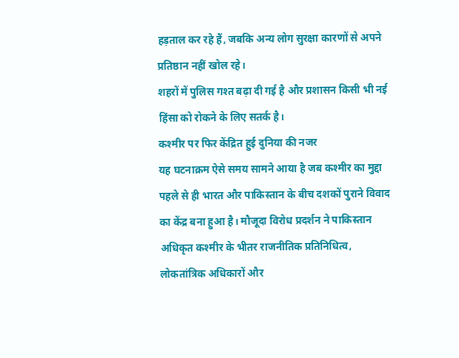हड़ताल कर रहे हैं, जबकि अन्य लोग सुरक्षा कारणों से अपने प्रतिष्ठान नहीं खोल रहे।
शहरों में पुलिस गश्त बढ़ा दी गई है और प्रशासन किसी भी नई हिंसा को रोकने के लिए सतर्क है।
कश्मीर पर फिर केंद्रित हुई दुनिया की नजर
यह घटनाक्रम ऐसे समय सामने आया है जब कश्मीर का मुद्दा पहले से ही भारत और पाकिस्तान के बीच दशकों पुराने विवाद का केंद्र बना हुआ है। मौजूदा विरोध प्रदर्शन ने पाकिस्तान अधिकृत कश्मीर के भीतर राजनीतिक प्रतिनिधित्व, लोकतांत्रिक अधिकारों और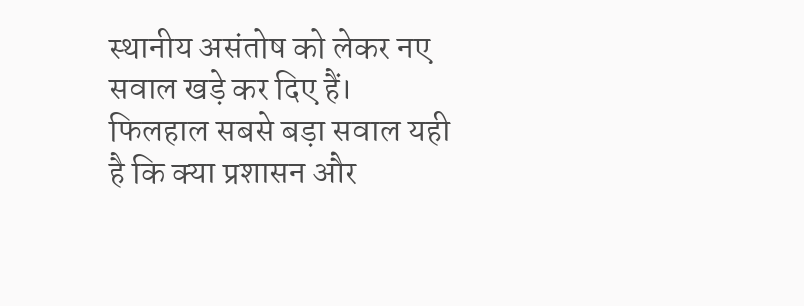स्थानीय असंतोष को लेकर नए सवाल खड़े कर दिए हैं।
फिलहाल सबसे बड़ा सवाल यही है कि क्या प्रशासन और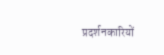प्रदर्शनकारियों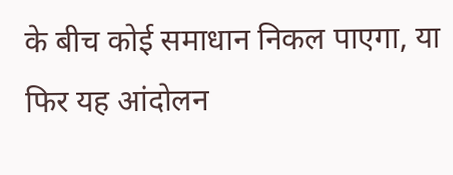के बीच कोई समाधान निकल पाएगा, या फिर यह आंदोलन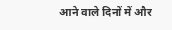आने वाले दिनों में और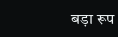बड़ा रूप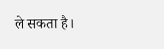ले सकता है।